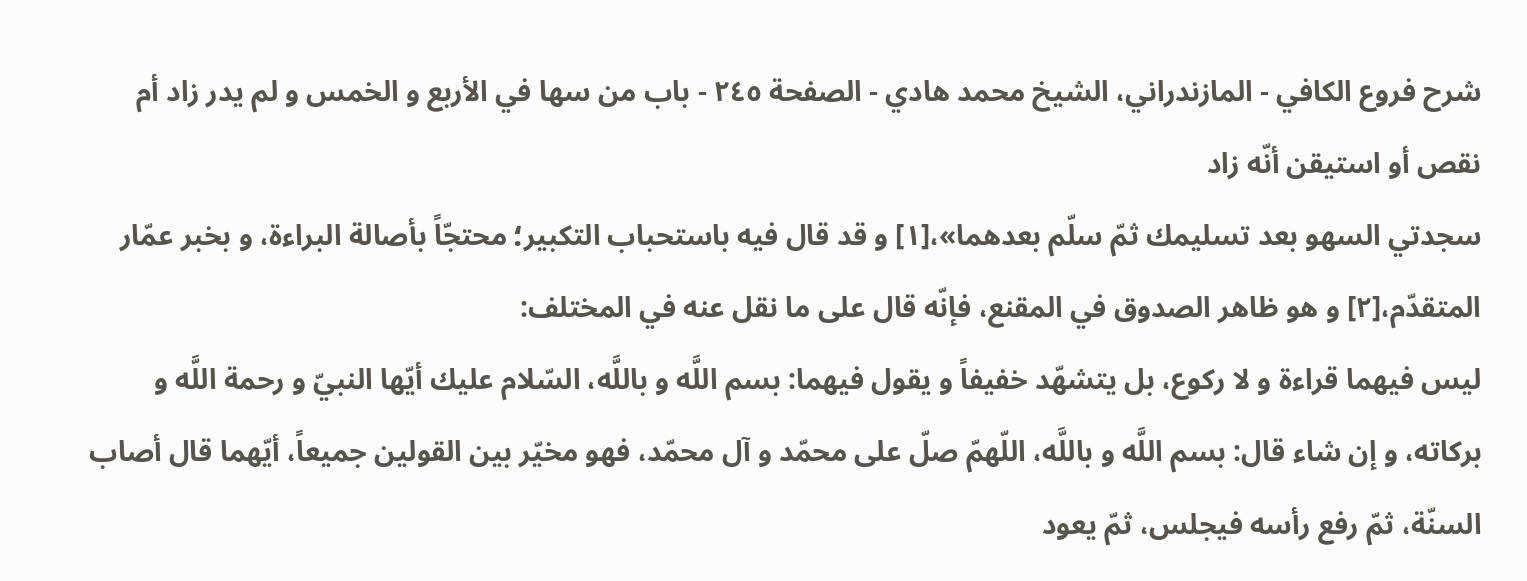شرح فروع الكافي - المازندراني، الشيخ محمد هادي - الصفحة ٢٤٥ - باب من سها في الأربع و الخمس و لم يدر زاد أم نقص أو استيقن أنّه زاد
سجدتي السهو بعد تسليمك ثمّ سلّم بعدهما»،[١] و قد قال فيه باستحباب التكبير؛ محتجّاً بأصالة البراءة، و بخبر عمّار المتقدّم،[٢] و هو ظاهر الصدوق في المقنع، فإنّه قال على ما نقل عنه في المختلف:
ليس فيهما قراءة و لا ركوع، بل يتشهّد خفيفاً و يقول فيهما: بسم اللَّه و باللَّه، السّلام عليك أيّها النبيّ و رحمة اللَّه و بركاته، و إن شاء قال: بسم اللَّه و باللَّه، اللّهمّ صلّ على محمّد و آل محمّد، فهو مخيّر بين القولين جميعاً، أيّهما قال أصاب السنّة، ثمّ رفع رأسه فيجلس، ثمّ يعود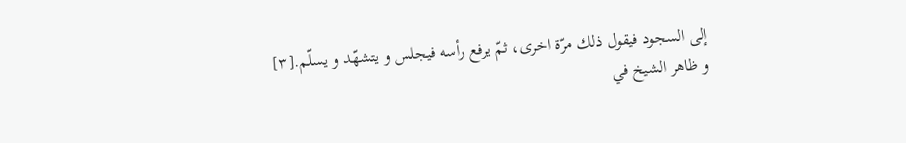إلى السجود فيقول ذلك مرّة اخرى، ثمّ يرفع رأسه فيجلس و يتشهّد و يسلّم.[٣]
و ظاهر الشيخ في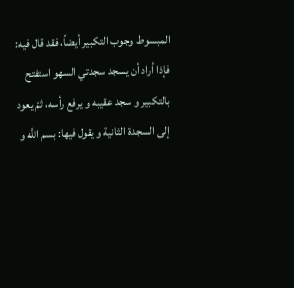المبسوط وجوب التكبير أيضاً، فقد قال فيه:
فإذا أراد أن يسجد سجدتي السهو استفتح بالتكبير و سجد عقيبه و يرفع رأسه، ثمّ يعود إلى السجدة الثانية و يقول فيها: بسم اللَّه و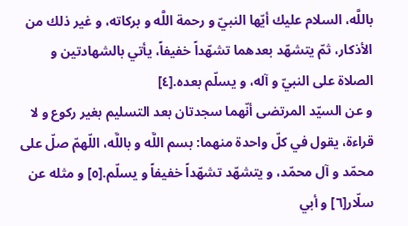باللَّه، السلام عليك أيّها النبيّ و رحمة اللَّه و بركاته، و غير ذلك من الأذكار، ثمّ يتشهّد بعدهما تشهّداً خفيفاً، يأتي بالشهادتين و الصلاة على النبيّ و آله، و يسلّم بعده.[٤]
و عن السيّد المرتضى أنّهما سجدتان بعد التسليم بغير ركوع و لا قراءة، يقول في كلّ واحدة منهما: بسم اللَّه و باللَّه، اللّهمّ صلّ على محمّد و آل محمّد، و يتشهّد تشهّداً خفيفاً و يسلّم.[٥] و مثله عن سلّار[٦] و أبي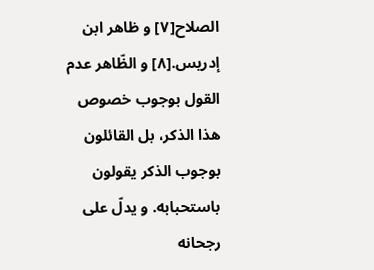الصلاح[٧] و ظاهر ابن إدريس.[٨] و الظّاهر عدم القول بوجوب خصوص هذا الذكر، بل القائلون بوجوب الذكر يقولون باستحبابه. و يدلّ على رجحانه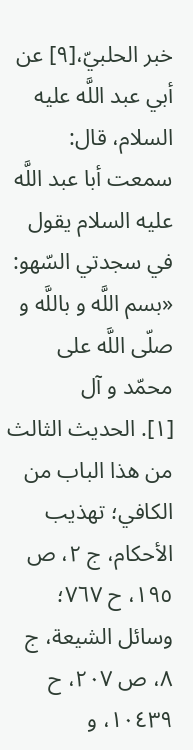خبر الحلبيّ،[٩] عن أبي عبد اللَّه عليه السلام، قال: سمعت أبا عبد اللَّه عليه السلام يقول في سجدتي السّهو: «بسم اللَّه و باللَّه و صلّى اللَّه على محمّد و آل
[١]. الحديث الثالث من هذا الباب من الكافي؛ تهذيب الأحكام، ج ٢، ص ١٩٥، ح ٧٦٧؛ وسائل الشيعة، ج ٨، ص ٢٠٧، ح ١٠٤٣٩، و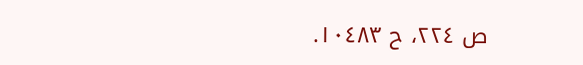ص ٢٢٤، ح ١٠٤٨٣.